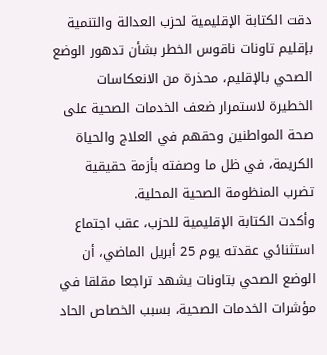دقت الكتابة الإقليمية لحزب العدالة والتنمية بإقليم تاونات ناقوس الخطر بشأن تدهور الوضع الصحي بالإقليم، محذرة من الانعكاسات الخطيرة لاستمرار ضعف الخدمات الصحية على صحة المواطنين وحقهم في العلاج والحياة الكريمة، في ظل ما وصفته بأزمة حقيقية تضرب المنظومة الصحية المحلية.
وأكدت الكتابة الإقليمية للحزب، عقب اجتماع استثنائي عقدته يوم 25 أبريل الماضي، أن الوضع الصحي بتاونات يشهد تراجعا مقلقا في مؤشرات الخدمات الصحية، بسبب الخصاص الحاد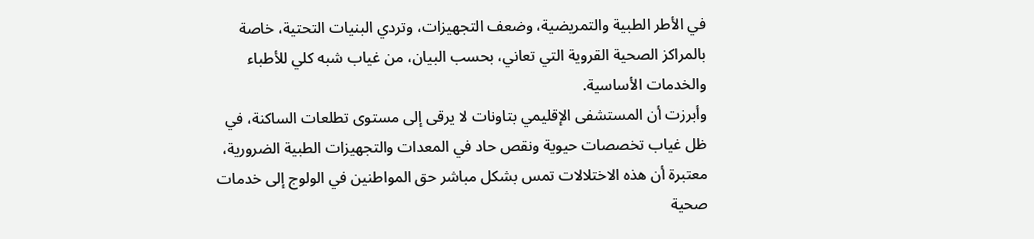في الأطر الطبية والتمريضية، وضعف التجهيزات، وتردي البنيات التحتية، خاصة بالمراكز الصحية القروية التي تعاني، بحسب البيان، من غياب شبه كلي للأطباء والخدمات الأساسية.
وأبرزت أن المستشفى الإقليمي بتاونات لا يرقى إلى مستوى تطلعات الساكنة، في ظل غياب تخصصات حيوية ونقص حاد في المعدات والتجهيزات الطبية الضرورية، معتبرة أن هذه الاختلالات تمس بشكل مباشر حق المواطنين في الولوج إلى خدمات صحية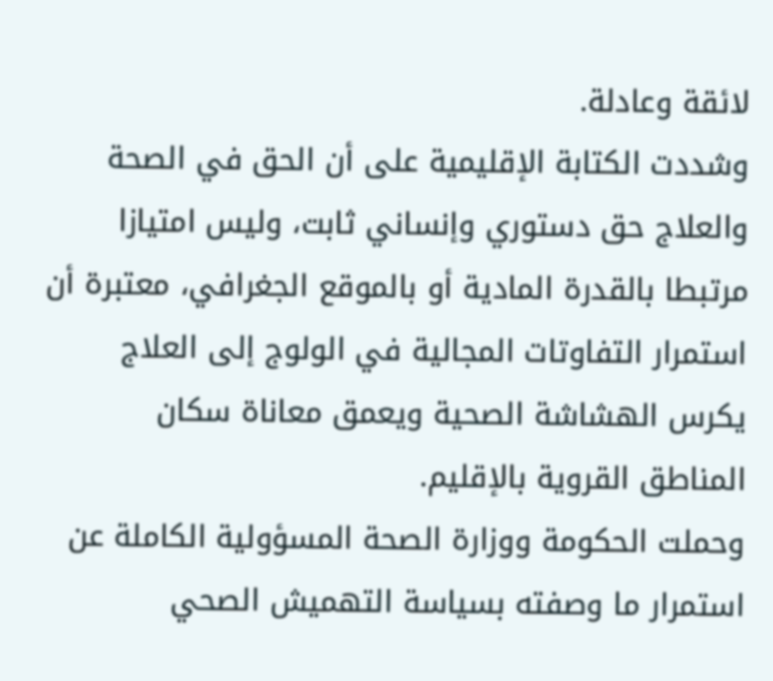لائقة وعادلة.
وشددت الكتابة الإقليمية على أن الحق في الصحة والعلاج حق دستوري وإنساني ثابت، وليس امتيازا مرتبطا بالقدرة المادية أو بالموقع الجغرافي، معتبرة أن استمرار التفاوتات المجالية في الولوج إلى العلاج يكرس الهشاشة الصحية ويعمق معاناة سكان المناطق القروية بالإقليم.
وحملت الحكومة ووزارة الصحة المسؤولية الكاملة عن استمرار ما وصفته بسياسة التهميش الصحي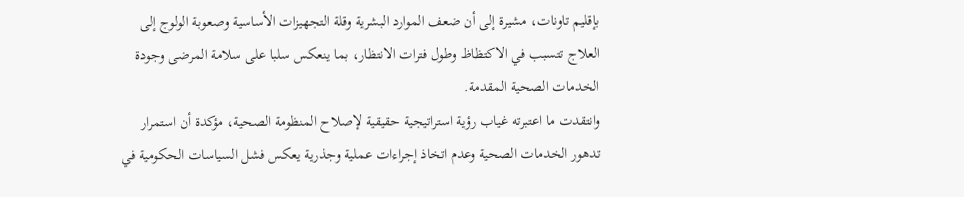بإقليم تاونات، مشيرة إلى أن ضعف الموارد البشرية وقلة التجهيزات الأساسية وصعوبة الولوج إلى العلاج تتسبب في الاكتظاظ وطول فترات الانتظار، بما ينعكس سلبا على سلامة المرضى وجودة الخدمات الصحية المقدمة.
وانتقدت ما اعتبرته غياب رؤية استراتيجية حقيقية لإصلاح المنظومة الصحية، مؤكدة أن استمرار تدهور الخدمات الصحية وعدم اتخاذ إجراءات عملية وجذرية يعكس فشل السياسات الحكومية في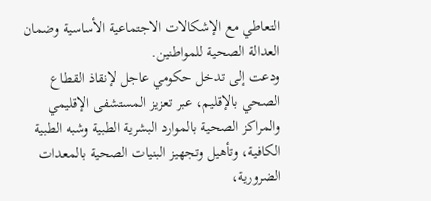التعاطي مع الإشكالات الاجتماعية الأساسية وضمان العدالة الصحية للمواطنين.
ودعت إلى تدخل حكومي عاجل لإنقاذ القطاع الصحي بالإقليم، عبر تعزيز المستشفى الإقليمي والمراكز الصحية بالموارد البشرية الطبية وشبه الطبية الكافية، وتأهيل وتجهيز البنيات الصحية بالمعدات الضرورية،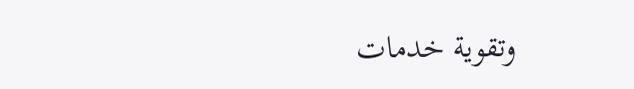وتقوية خدمات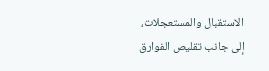الاستقبال والمستعجلات، إلى جانب تقليص الفوارق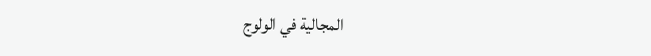المجالية في الولوج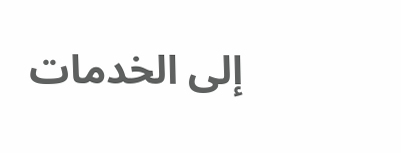إلى الخدمات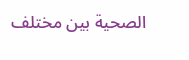الصحية بين مختلف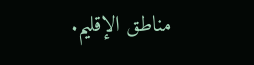مناطق الإقليم.